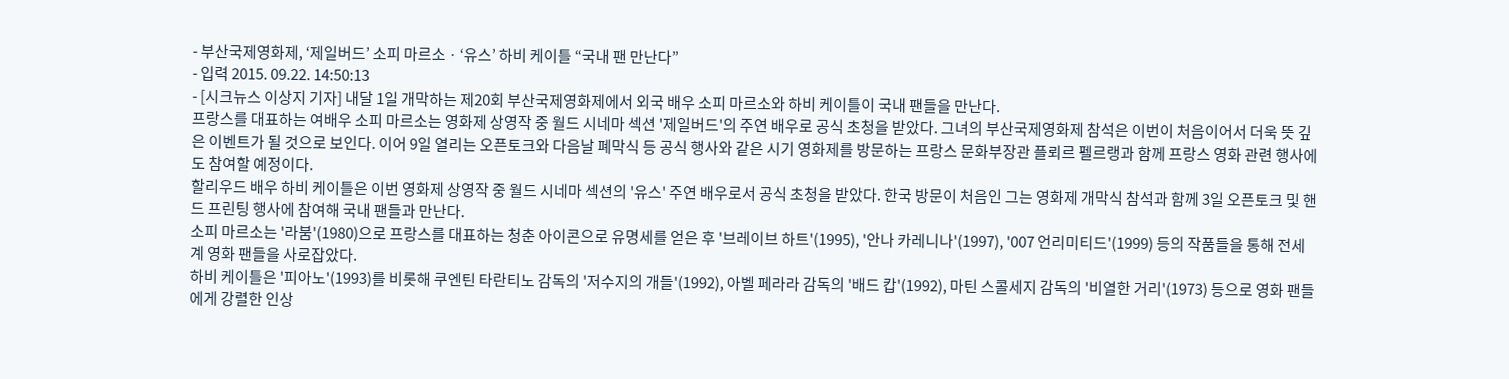- 부산국제영화제, ‘제일버드’ 소피 마르소ㆍ‘유스’ 하비 케이틀 “국내 팬 만난다”
- 입력 2015. 09.22. 14:50:13
- [시크뉴스 이상지 기자] 내달 1일 개막하는 제20회 부산국제영화제에서 외국 배우 소피 마르소와 하비 케이틀이 국내 팬들을 만난다.
프랑스를 대표하는 여배우 소피 마르소는 영화제 상영작 중 월드 시네마 섹션 '제일버드'의 주연 배우로 공식 초청을 받았다. 그녀의 부산국제영화제 참석은 이번이 처음이어서 더욱 뜻 깊은 이벤트가 될 것으로 보인다. 이어 9일 열리는 오픈토크와 다음날 폐막식 등 공식 행사와 같은 시기 영화제를 방문하는 프랑스 문화부장관 플뢰르 펠르랭과 함께 프랑스 영화 관련 행사에도 참여할 예정이다.
할리우드 배우 하비 케이틀은 이번 영화제 상영작 중 월드 시네마 섹션의 '유스' 주연 배우로서 공식 초청을 받았다. 한국 방문이 처음인 그는 영화제 개막식 참석과 함께 3일 오픈토크 및 핸드 프린팅 행사에 참여해 국내 팬들과 만난다.
소피 마르소는 '라붐'(1980)으로 프랑스를 대표하는 청춘 아이콘으로 유명세를 얻은 후 '브레이브 하트'(1995), '안나 카레니나'(1997), '007 언리미티드'(1999) 등의 작품들을 통해 전세계 영화 팬들을 사로잡았다.
하비 케이틀은 '피아노'(1993)를 비롯해 쿠엔틴 타란티노 감독의 '저수지의 개들'(1992), 아벨 페라라 감독의 '배드 캅'(1992), 마틴 스콜세지 감독의 '비열한 거리'(1973) 등으로 영화 팬들에게 강렬한 인상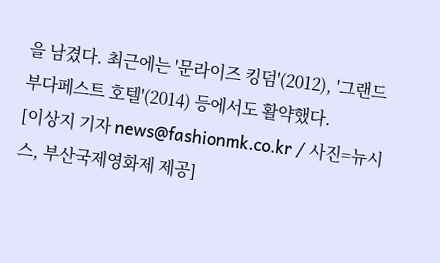을 남겼다. 최근에는 '문라이즈 킹덤'(2012), '그랜드 부다페스트 호텔'(2014) 등에서도 활약했다.
[이상지 기자 news@fashionmk.co.kr / 사진=뉴시스, 부산국제영화제 제공]